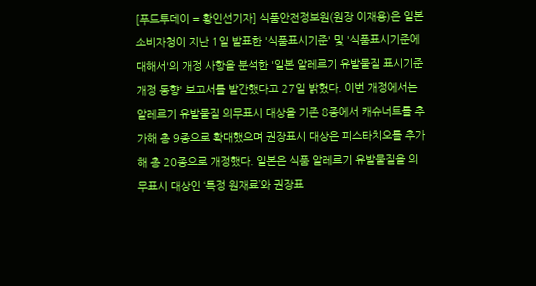[푸드투데이 = 황인선기자] 식품안전정보원(원장 이재용)은 일본 소비자청이 지난 1일 발표한 '식품표시기준' 및 '식품표시기준에 대해서'의 개정 사항을 분석한 '일본 알레르기 유발물질 표시기준 개정 동향' 보고서를 발간했다고 27일 밝혔다. 이번 개정에서는 알레르기 유발물질 의무표시 대상을 기존 8종에서 캐슈너트를 추가해 총 9종으로 확대했으며 권장표시 대상은 피스타치오를 추가해 총 20종으로 개정했다. 일본은 식품 알레르기 유발물질을 의무표시 대상인 ‘특정 원재료’와 권장표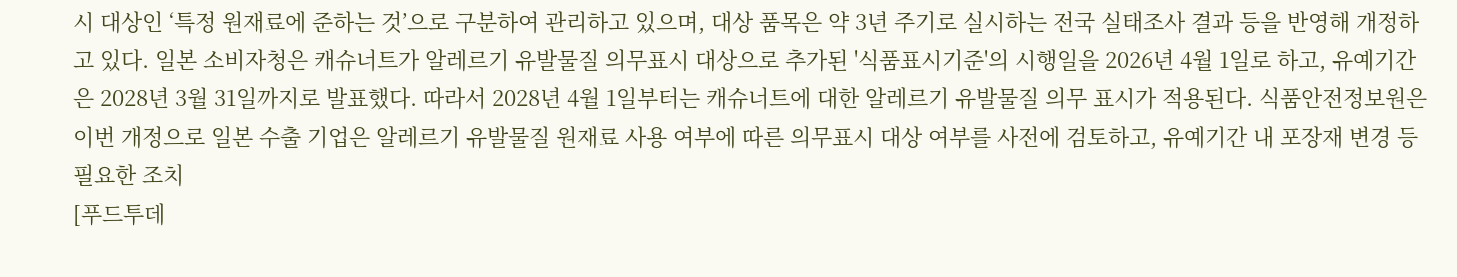시 대상인 ‘특정 원재료에 준하는 것’으로 구분하여 관리하고 있으며, 대상 품목은 약 3년 주기로 실시하는 전국 실태조사 결과 등을 반영해 개정하고 있다. 일본 소비자청은 캐슈너트가 알레르기 유발물질 의무표시 대상으로 추가된 '식품표시기준'의 시행일을 2026년 4월 1일로 하고, 유예기간은 2028년 3월 31일까지로 발표했다. 따라서 2028년 4월 1일부터는 캐슈너트에 대한 알레르기 유발물질 의무 표시가 적용된다. 식품안전정보원은 이번 개정으로 일본 수출 기업은 알레르기 유발물질 원재료 사용 여부에 따른 의무표시 대상 여부를 사전에 검토하고, 유예기간 내 포장재 변경 등 필요한 조치
[푸드투데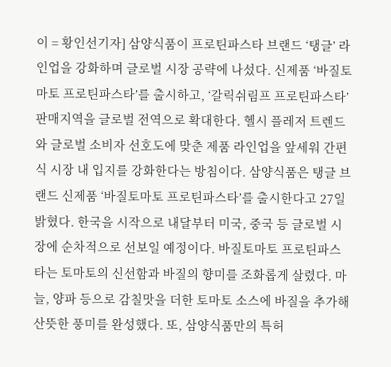이 = 황인선기자] 삼양식품이 프로틴파스타 브랜드 ‘탱글’ 라인업을 강화하며 글로벌 시장 공략에 나섰다. 신제품 ‘바질토마토 프로틴파스타’를 출시하고, ‘갈릭쉬림프 프로틴파스타’ 판매지역을 글로벌 전역으로 확대한다. 헬시 플레저 트렌드와 글로벌 소비자 선호도에 맞춘 제품 라인업을 앞세워 간편식 시장 내 입지를 강화한다는 방침이다. 삼양식품은 탱글 브랜드 신제품 ‘바질토마토 프로틴파스타’를 출시한다고 27일 밝혔다. 한국을 시작으로 내달부터 미국, 중국 등 글로벌 시장에 순차적으로 선보일 예정이다. 바질토마토 프로틴파스타는 토마토의 신선함과 바질의 향미를 조화롭게 살렸다. 마늘, 양파 등으로 감칠맛을 더한 토마토 소스에 바질을 추가해 산뜻한 풍미를 완성했다. 또, 삼양식품만의 특허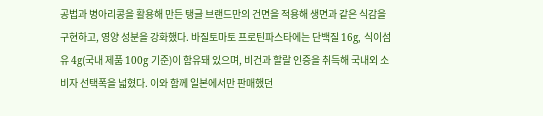공법과 병아리콩을 활용해 만든 탱글 브랜드만의 건면을 적용해 생면과 같은 식감을 구현하고, 영양 성분을 강화했다. 바질토마토 프로틴파스타에는 단백질 16g, 식이섬유 4g(국내 제품 100g 기준)이 함유돼 있으며, 비건과 할랄 인증을 취득해 국내외 소비자 선택폭을 넓혔다. 이와 함께 일본에서만 판매했던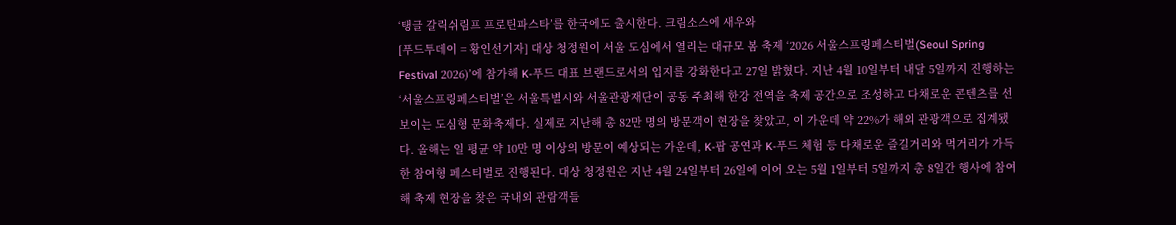‘탱글 갈릭쉬림프 프로틴파스타’를 한국에도 출시한다. 크림소스에 새우와
[푸드투데이 = 황인선기자] 대상 청정원이 서울 도심에서 열리는 대규모 봄 축제 ‘2026 서울스프링페스티벌(Seoul Spring Festival 2026)’에 참가해 K-푸드 대표 브랜드로서의 입지를 강화한다고 27일 밝혔다. 지난 4월 10일부터 내달 5일까지 진행하는 ‘서울스프링페스티벌’은 서울특별시와 서울관광재단이 공동 주최해 한강 전역을 축제 공간으로 조성하고 다채로운 콘텐츠를 선보이는 도심형 문화축제다. 실제로 지난해 총 82만 명의 방문객이 현장을 찾았고, 이 가운데 약 22%가 해외 관광객으로 집계됐다. 올해는 일 평균 약 10만 명 이상의 방문이 예상되는 가운데, K-팝 공연과 K-푸드 체험 등 다채로운 즐길거리와 먹거리가 가득한 참여형 페스티벌로 진행된다. 대상 청정원은 지난 4월 24일부터 26일에 이어 오는 5월 1일부터 5일까지 총 8일간 행사에 참여해 축제 현장을 찾은 국내외 관람객들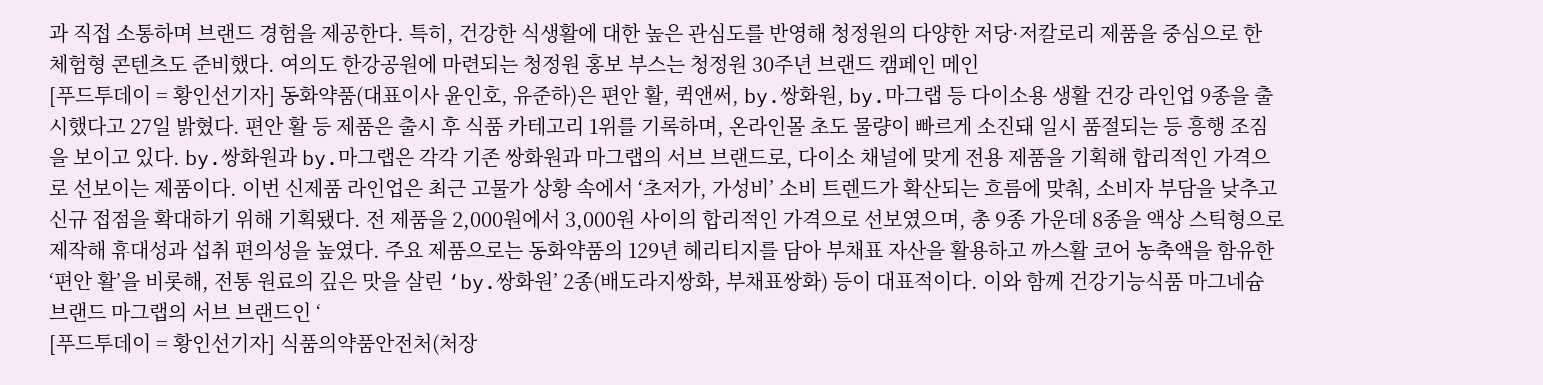과 직접 소통하며 브랜드 경험을 제공한다. 특히, 건강한 식생활에 대한 높은 관심도를 반영해 청정원의 다양한 저당·저칼로리 제품을 중심으로 한 체험형 콘텐츠도 준비했다. 여의도 한강공원에 마련되는 청정원 홍보 부스는 청정원 30주년 브랜드 캠페인 메인
[푸드투데이 = 황인선기자] 동화약품(대표이사 윤인호, 유준하)은 편안 활, 퀵앤써, by.쌍화원, by.마그랩 등 다이소용 생활 건강 라인업 9종을 출시했다고 27일 밝혔다. 편안 활 등 제품은 출시 후 식품 카테고리 1위를 기록하며, 온라인몰 초도 물량이 빠르게 소진돼 일시 품절되는 등 흥행 조짐을 보이고 있다. by.쌍화원과 by.마그랩은 각각 기존 쌍화원과 마그랩의 서브 브랜드로, 다이소 채널에 맞게 전용 제품을 기획해 합리적인 가격으로 선보이는 제품이다. 이번 신제품 라인업은 최근 고물가 상황 속에서 ‘초저가, 가성비’ 소비 트렌드가 확산되는 흐름에 맞춰, 소비자 부담을 낮추고 신규 접점을 확대하기 위해 기획됐다. 전 제품을 2,000원에서 3,000원 사이의 합리적인 가격으로 선보였으며, 총 9종 가운데 8종을 액상 스틱형으로 제작해 휴대성과 섭취 편의성을 높였다. 주요 제품으로는 동화약품의 129년 헤리티지를 담아 부채표 자산을 활용하고 까스활 코어 농축액을 함유한 ‘편안 활’을 비롯해, 전통 원료의 깊은 맛을 살린 ‘by.쌍화원’ 2종(배도라지쌍화, 부채표쌍화) 등이 대표적이다. 이와 함께 건강기능식품 마그네슘 브랜드 마그랩의 서브 브랜드인 ‘
[푸드투데이 = 황인선기자] 식품의약품안전처(처장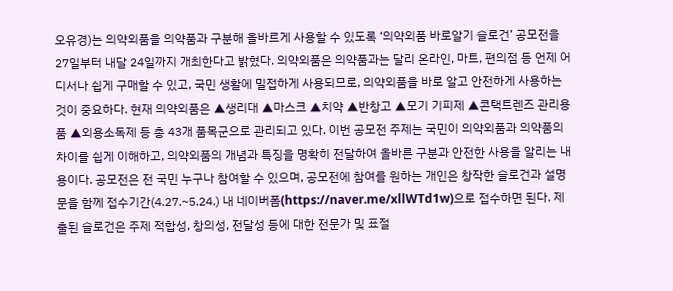오유경)는 의약외품을 의약품과 구분해 올바르게 사용할 수 있도록 ‘의약외품 바로알기 슬로건’ 공모전을 27일부터 내달 24일까지 개최한다고 밝혔다. 의약외품은 의약품과는 달리 온라인, 마트, 편의점 등 언제 어디서나 쉽게 구매할 수 있고, 국민 생활에 밀접하게 사용되므로, 의약외품을 바로 알고 안전하게 사용하는 것이 중요하다. 현재 의약외품은 ▲생리대 ▲마스크 ▲치약 ▲반창고 ▲모기 기피제 ▲콘택트렌즈 관리용품 ▲외용소독제 등 총 43개 품목군으로 관리되고 있다. 이번 공모전 주제는 국민이 의약외품과 의약품의 차이를 쉽게 이해하고, 의약외품의 개념과 특징을 명확히 전달하여 올바른 구분과 안전한 사용을 알리는 내용이다. 공모전은 전 국민 누구나 참여할 수 있으며, 공모전에 참여를 원하는 개인은 창작한 슬로건과 설명문을 함께 접수기간(4.27.~5.24.) 내 네이버폼(https://naver.me/xllWTd1w)으로 접수하면 된다. 제출된 슬로건은 주제 적합성, 창의성, 전달성 등에 대한 전문가 및 표절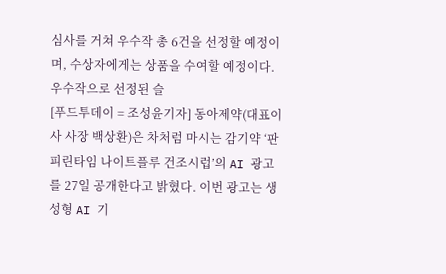심사를 거쳐 우수작 총 6건을 선정할 예정이며, 수상자에게는 상품을 수여할 예정이다. 우수작으로 선정된 슬
[푸드투데이 = 조성윤기자] 동아제약(대표이사 사장 백상환)은 차처럼 마시는 감기약 ‘판피린타임 나이트플루 건조시럽’의 AI 광고를 27일 공개한다고 밝혔다. 이번 광고는 생성형 AI 기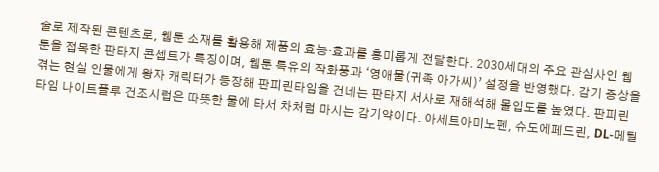술로 제작된 콘텐츠로, 웹툰 소재를 활용해 제품의 효능·효과를 흥미롭게 전달한다. 2030세대의 주요 관심사인 웹툰을 접목한 판타지 콘셉트가 특징이며, 웹툰 특유의 작화풍과 ‘영애물(귀족 아가씨)’ 설정을 반영했다. 감기 증상을 겪는 현실 인물에게 왕자 캐릭터가 등장해 판피린타임을 건네는 판타지 서사로 재해석해 몰입도를 높였다. 판피린타임 나이트플루 건조시럽은 따뜻한 물에 타서 차처럼 마시는 감기약이다. 아세트아미노펜, 슈도에페드린, DL-메틸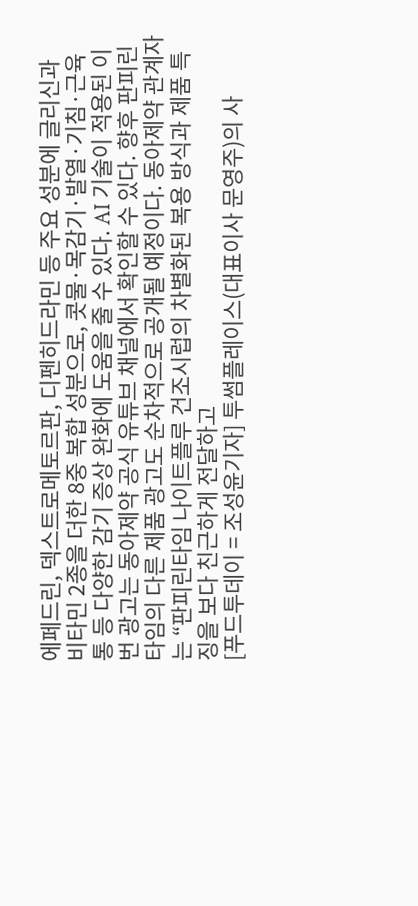에페드린, 덱스트로메토르판, 디펜히드라민 등 주요 성분에 글리신과 비타민 2종을 더한 8중 복합 성분으로, 콧물·목감기·발열·기침·근육통 등 다양한 감기 증상 완화에 도움을 줄 수 있다. AI 기술이 적용된 이번 광고는 동아제약 공식 유튜브 채널에서 확인할 수 있다. 향후 판피린타임의 다른 제품 광고도 순차적으로 공개될 예정이다. 동아제약 관계자는 “판피린타임 나이트플루 건조시럽의 차별화된 복용 방식과 제품 특징을 보다 친근하게 전달하고
[푸드투데이 = 조성윤기자] 투썸플레이스(대표이사 문영주)의 사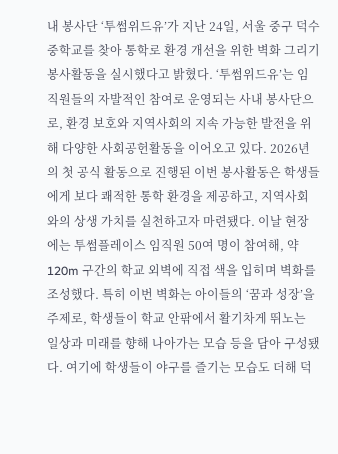내 봉사단 ‘투썸위드유’가 지난 24일, 서울 중구 덕수중학교를 찾아 통학로 환경 개선을 위한 벽화 그리기 봉사활동을 실시했다고 밝혔다. ‘투썸위드유’는 임직원들의 자발적인 참여로 운영되는 사내 봉사단으로, 환경 보호와 지역사회의 지속 가능한 발전을 위해 다양한 사회공헌활동을 이어오고 있다. 2026년의 첫 공식 활동으로 진행된 이번 봉사활동은 학생들에게 보다 쾌적한 통학 환경을 제공하고, 지역사회와의 상생 가치를 실천하고자 마련됐다. 이날 현장에는 투썸플레이스 임직원 50여 명이 참여해, 약 120m 구간의 학교 외벽에 직접 색을 입히며 벽화를 조성했다. 특히 이번 벽화는 아이들의 ‘꿈과 성장’을 주제로, 학생들이 학교 안팎에서 활기차게 뛰노는 일상과 미래를 향해 나아가는 모습 등을 담아 구성됐다. 여기에 학생들이 야구를 즐기는 모습도 더해 덕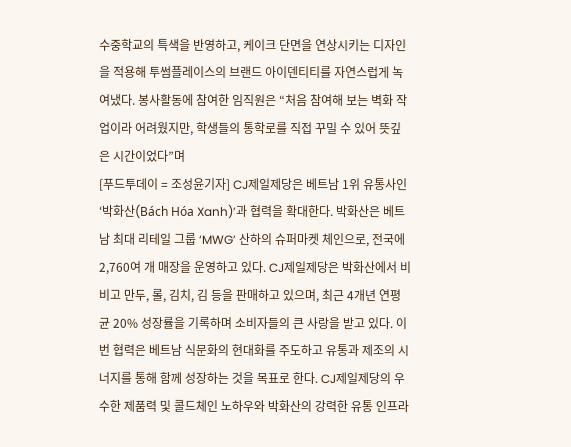수중학교의 특색을 반영하고, 케이크 단면을 연상시키는 디자인을 적용해 투썸플레이스의 브랜드 아이덴티티를 자연스럽게 녹여냈다. 봉사활동에 참여한 임직원은 “처음 참여해 보는 벽화 작업이라 어려웠지만, 학생들의 통학로를 직접 꾸밀 수 있어 뜻깊은 시간이었다”며
[푸드투데이 = 조성윤기자] CJ제일제당은 베트남 1위 유통사인 ‘박화산(Bách Hóa Xanh)’과 협력을 확대한다. 박화산은 베트남 최대 리테일 그룹 ‘MWG’ 산하의 슈퍼마켓 체인으로, 전국에 2,760여 개 매장을 운영하고 있다. CJ제일제당은 박화산에서 비비고 만두, 롤, 김치, 김 등을 판매하고 있으며, 최근 4개년 연평균 20% 성장률을 기록하며 소비자들의 큰 사랑을 받고 있다. 이번 협력은 베트남 식문화의 현대화를 주도하고 유통과 제조의 시너지를 통해 함께 성장하는 것을 목표로 한다. CJ제일제당의 우수한 제품력 및 콜드체인 노하우와 박화산의 강력한 유통 인프라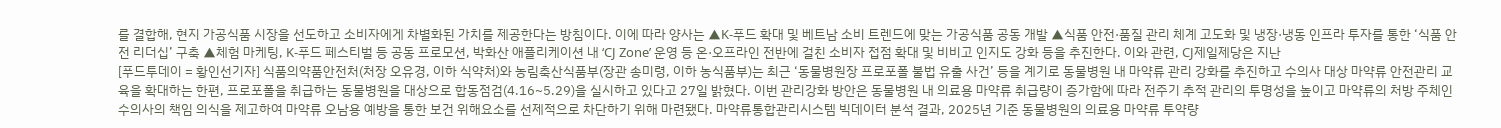를 결합해, 현지 가공식품 시장을 선도하고 소비자에게 차별화된 가치를 제공한다는 방침이다. 이에 따라 양사는 ▲K-푸드 확대 및 베트남 소비 트렌드에 맞는 가공식품 공동 개발 ▲식품 안전·품질 관리 체계 고도화 및 냉장·냉동 인프라 투자를 통한 ‘식품 안전 리더십’ 구축 ▲체험 마케팅, K-푸드 페스티벌 등 공동 프로모션, 박화산 애플리케이션 내 ‘CJ Zone’ 운영 등 온·오프라인 전반에 걸친 소비자 접점 확대 및 비비고 인지도 강화 등을 추진한다. 이와 관련, CJ제일제당은 지난
[푸드투데이 = 황인선기자] 식품의약품안전처(처장 오유경, 이하 식약처)와 농림축산식품부(장관 송미령, 이하 농식품부)는 최근 ‘동물병원장 프로포폴 불법 유출 사건’ 등을 계기로 동물병원 내 마약류 관리 강화를 추진하고 수의사 대상 마약류 안전관리 교육을 확대하는 한편, 프로포폴을 취급하는 동물병원을 대상으로 합동점검(4.16~5.29)을 실시하고 있다고 27일 밝혔다. 이번 관리강화 방안은 동물병원 내 의료용 마약류 취급량이 증가함에 따라 전주기 추적 관리의 투명성을 높이고 마약류의 처방 주체인 수의사의 책임 의식을 제고하여 마약류 오남용 예방을 통한 보건 위해요소를 선제적으로 차단하기 위해 마련됐다. 마약류통합관리시스템 빅데이터 분석 결과, 2025년 기준 동물병원의 의료용 마약류 투약량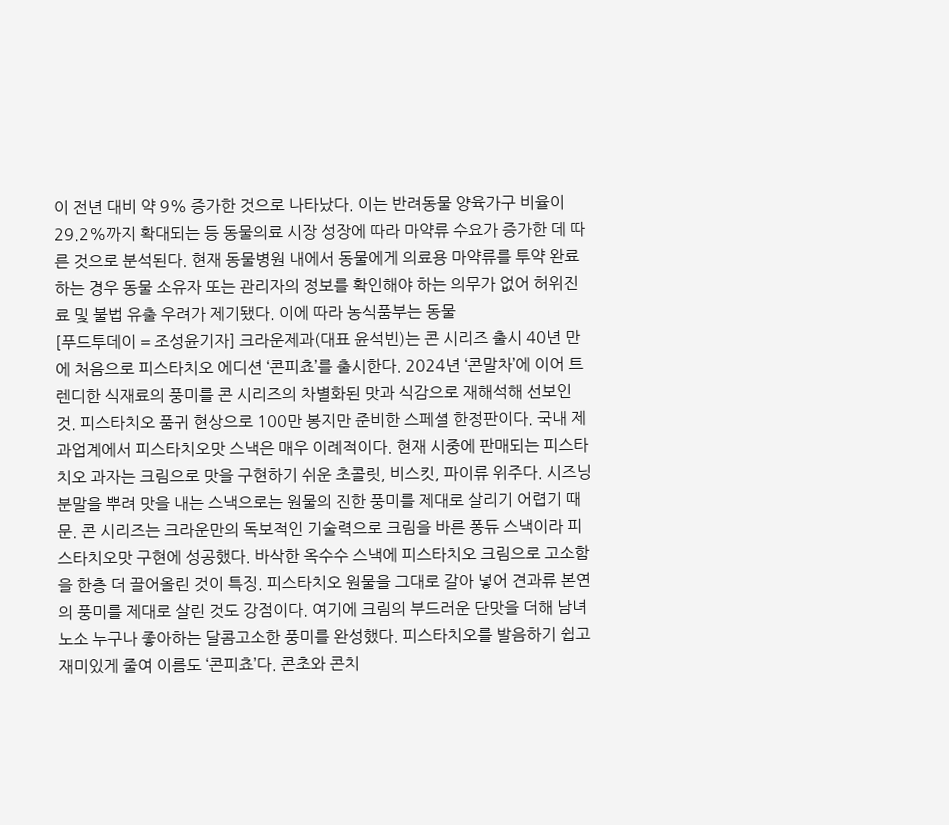이 전년 대비 약 9% 증가한 것으로 나타났다. 이는 반려동물 양육가구 비율이 29.2%까지 확대되는 등 동물의료 시장 성장에 따라 마약류 수요가 증가한 데 따른 것으로 분석된다. 현재 동물병원 내에서 동물에게 의료용 마약류를 투약 완료하는 경우 동물 소유자 또는 관리자의 정보를 확인해야 하는 의무가 없어 허위진료 및 불법 유출 우려가 제기됐다. 이에 따라 농식품부는 동물
[푸드투데이 = 조성윤기자] 크라운제과(대표 윤석빈)는 콘 시리즈 출시 40년 만에 처음으로 피스타치오 에디션 ‘콘피쵸’를 출시한다. 2024년 ‘콘말차’에 이어 트렌디한 식재료의 풍미를 콘 시리즈의 차별화된 맛과 식감으로 재해석해 선보인 것. 피스타치오 품귀 현상으로 100만 봉지만 준비한 스페셜 한정판이다. 국내 제과업계에서 피스타치오맛 스낵은 매우 이례적이다. 현재 시중에 판매되는 피스타치오 과자는 크림으로 맛을 구현하기 쉬운 초콜릿, 비스킷, 파이류 위주다. 시즈닝 분말을 뿌려 맛을 내는 스낵으로는 원물의 진한 풍미를 제대로 살리기 어렵기 때문. 콘 시리즈는 크라운만의 독보적인 기술력으로 크림을 바른 퐁듀 스낵이라 피스타치오맛 구현에 성공했다. 바삭한 옥수수 스낵에 피스타치오 크림으로 고소함을 한층 더 끌어올린 것이 특징. 피스타치오 원물을 그대로 갈아 넣어 견과류 본연의 풍미를 제대로 살린 것도 강점이다. 여기에 크림의 부드러운 단맛을 더해 남녀노소 누구나 좋아하는 달콤고소한 풍미를 완성했다. 피스타치오를 발음하기 쉽고 재미있게 줄여 이름도 ‘콘피쵸’다. 콘초와 콘치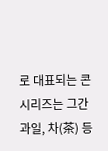로 대표되는 콘 시리즈는 그간 과일, 차(茶) 등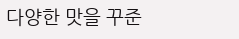다양한 맛을 꾸준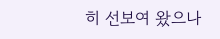히 선보여 왔으나